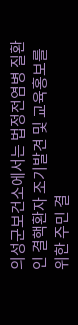의성군보건소에서는 법정전염병 질환인 결핵환자 조기발견 및 교육홍보를 위한 주민 결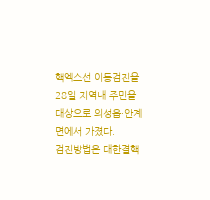핵엑스선 이동검진을 28일 지역내 주민을 대상으로 의성읍·안계면에서 가졌다.
검진방법은 대한결핵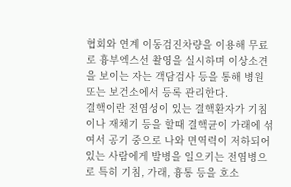협회와 연계 이동검진차량을 이용해 무료로 흉부엑스선 촬영을 실시하며 이상소견을 보이는 자는 객담검사 등을 통해 병원 또는 보건소에서 등록 관리한다.
결핵이란 전염성이 있는 결핵환자가 기침이나 재채기 등을 할때 결핵균이 가래에 섞여서 공기 중으로 나와 면역력이 저하되어 있는 사람에게 발병을 일으키는 전염병으로 특히 기침, 가래, 흉통 등을 호소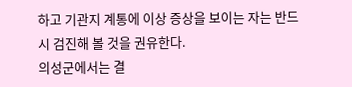하고 기관지 계통에 이상 증상을 보이는 자는 반드시 검진해 볼 것을 권유한다.
의성군에서는 결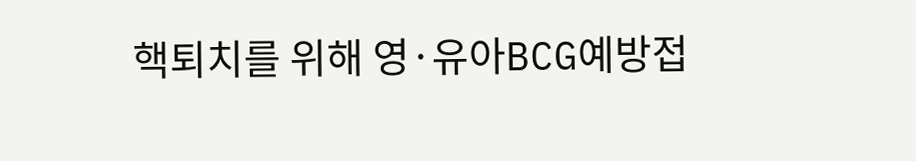핵퇴치를 위해 영·유아BCG예방접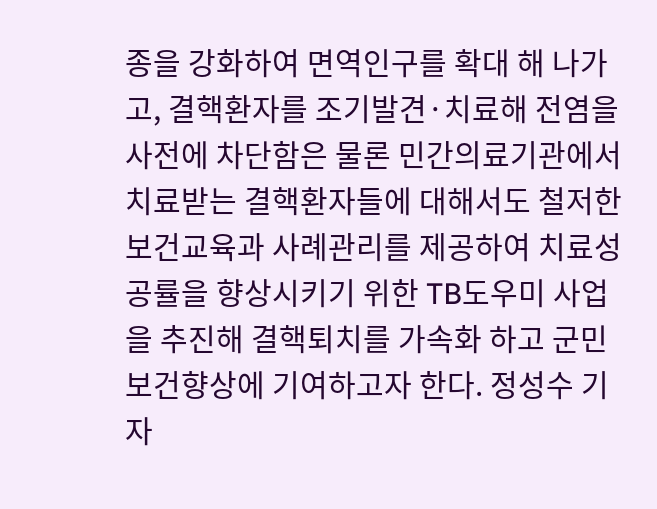종을 강화하여 면역인구를 확대 해 나가고, 결핵환자를 조기발견·치료해 전염을 사전에 차단함은 물론 민간의료기관에서 치료받는 결핵환자들에 대해서도 철저한 보건교육과 사례관리를 제공하여 치료성공률을 향상시키기 위한 TB도우미 사업을 추진해 결핵퇴치를 가속화 하고 군민 보건향상에 기여하고자 한다. 정성수 기자